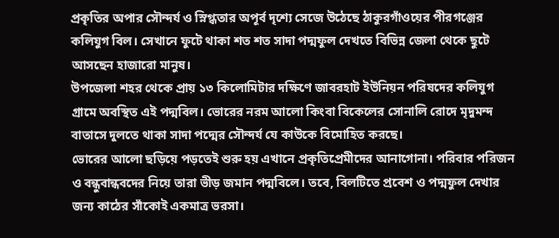প্রকৃতির অপার সৌন্দর্য ও স্নিগ্ধতার অপূর্ব দৃশ্যে সেজে উঠেছে ঠাকুরগাঁওয়ের পীরগঞ্জের কলিযুগ বিল। সেখানে ফুটে থাকা শত শত সাদা পদ্মফুল দেখতে বিভিন্ন জেলা থেকে ছুটে আসছেন হাজারো মানুষ।
উপজেলা শহর থেকে প্রায় ১৩ কিলোমিটার দক্ষিণে জাবরহাট ইউনিয়ন পরিষদের কলিযুগ গ্রামে অবস্থিত এই পদ্মবিল। ভোরের নরম আলো কিংবা বিকেলের সোনালি রোদে মৃদুমন্দ বাতাসে দুলতে থাকা সাদা পদ্মের সৌন্দর্য যে কাউকে বিমোহিত করছে।
ভোরের আলো ছড়িয়ে পড়তেই শুরু হয় এখানে প্রকৃতিপ্রেমীদের আনাগোনা। পরিবার পরিজন ও বন্ধুবান্ধবদের নিয়ে তারা ভীড় জমান পদ্মবিলে। তবে, বিলটিতে প্রবেশ ও পদ্মফুল দেখার জন্য কাঠের সাঁকোই একমাত্র ভরসা।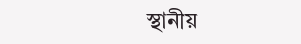স্থানীয়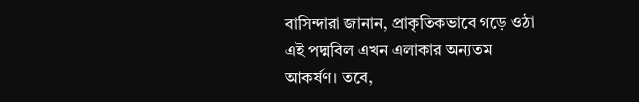বাসিন্দারা জানান, প্রাকৃতিকভাবে গড়ে ওঠা এই পদ্মবিল এখন এলাকার অন্যতম আকর্ষণ। তবে,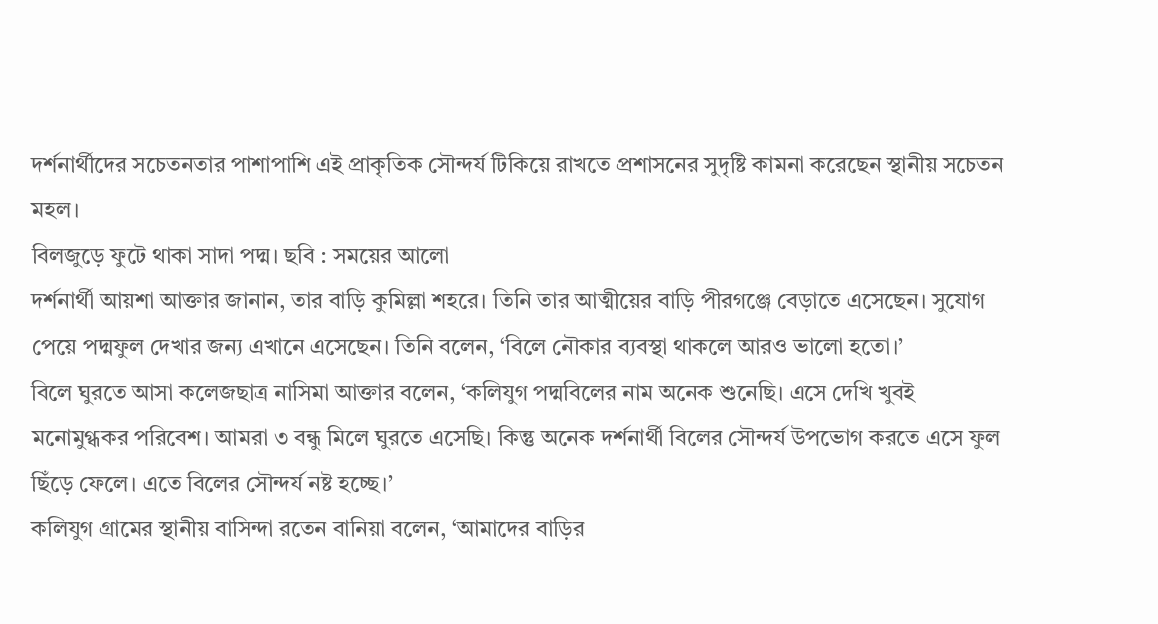দর্শনার্থীদের সচেতনতার পাশাপাশি এই প্রাকৃতিক সৌন্দর্য টিকিয়ে রাখতে প্রশাসনের সুদৃষ্টি কামনা করেছেন স্থানীয় সচেতন মহল।
বিলজুড়ে ফুটে থাকা সাদা পদ্ম। ছবি : সময়ের আলো
দর্শনার্থী আয়শা আক্তার জানান, তার বাড়ি কুমিল্লা শহরে। তিনি তার আত্মীয়ের বাড়ি পীরগঞ্জে বেড়াতে এসেছেন। সুযোগ পেয়ে পদ্মফুল দেখার জন্য এখানে এসেছেন। তিনি বলেন, ‘বিলে নৌকার ব্যবস্থা থাকলে আরও ভালো হতো।’
বিলে ঘুরতে আসা কলেজছাত্র নাসিমা আক্তার বলেন, ‘কলিযুগ পদ্মবিলের নাম অনেক শুনেছি। এসে দেখি খুবই মনোমুগ্ধকর পরিবেশ। আমরা ৩ বন্ধু মিলে ঘুরতে এসেছি। কিন্তু অনেক দর্শনার্থী বিলের সৌন্দর্য উপভোগ করতে এসে ফুল ছিঁড়ে ফেলে। এতে বিলের সৌন্দর্য নষ্ট হচ্ছে।’
কলিযুগ গ্রামের স্থানীয় বাসিন্দা রতেন বানিয়া বলেন, ‘আমাদের বাড়ির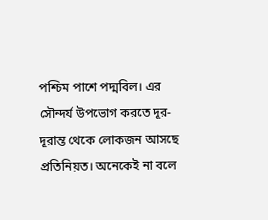পশ্চিম পাশে পদ্মবিল। এর সৌন্দর্য উপভোগ করতে দূর-দূরান্ত থেকে লোকজন আসছে প্রতিনিয়ত। অনেকেই না বলে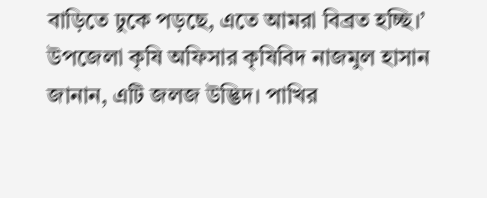বাড়িতে ঢুকে পড়ছে, এতে আমরা বিব্রত হচ্ছি।’
উপজেলা কৃষি অফিসার কৃষিবিদ নাজমুল হাসান জানান, এটি জলজ উদ্ভিদ। পাখির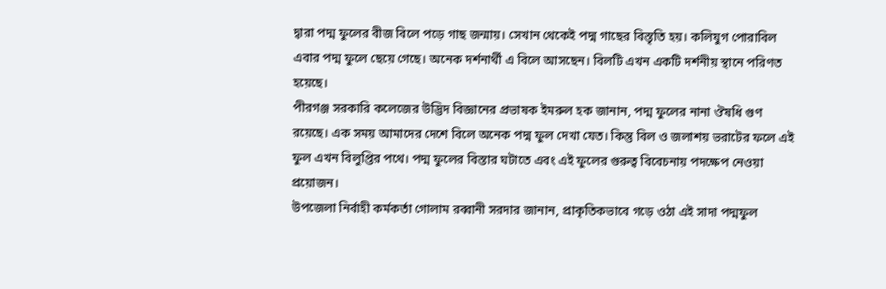দ্বারা পদ্ম ফুলের বীজ বিলে পড়ে গাছ জন্মায়। সেখান থেকেই পদ্ম গাছের বিস্তৃতি হয়। কলিযুগ পোরাবিল এবার পদ্ম ফুলে ছেয়ে গেছে। অনেক দর্শনার্থী এ বিলে আসছেন। বিলটি এখন একটি দর্শনীয় স্থানে পরিণত হয়েছে।
পীরগঞ্জ সরকারি কলেজের উদ্ভিদ বিজ্ঞানের প্রভাষক ইমরুল হক জানান, পদ্ম ফুলের নানা ঔষধি গুণ রয়েছে। এক সময় আমাদের দেশে বিলে অনেক পদ্ম ফুল দেখা যেত। কিন্তু বিল ও জলাশয় ভরাটের ফলে এই ফুল এখন বিলুপ্তির পথে। পদ্ম ফুলের বিস্তার ঘটাতে এবং এই ফুলের গুরুত্ব বিবেচনায় পদক্ষেপ নেওয়া প্রয়োজন।
উপজেলা নির্বাহী কর্মকর্তা গোলাম রব্বানী সরদার জানান, প্রাকৃতিকভাবে গড়ে ওঠা এই সাদা পদ্মফুল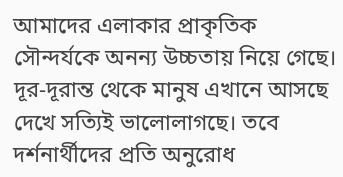আমাদের এলাকার প্রাকৃতিক সৌন্দর্যকে অনন্য উচ্চতায় নিয়ে গেছে। দূর-দূরান্ত থেকে মানুষ এখানে আসছে দেখে সত্যিই ভালোলাগছে। তবে দর্শনার্থীদের প্রতি অনুরোধ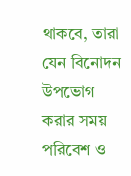থাকবে, তারা যেন বিনোদন উপভোগ করার সময় পরিবেশ ও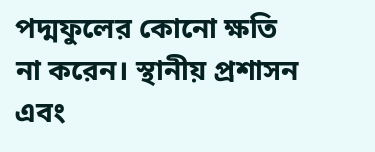পদ্মফুলের কোনো ক্ষতি না করেন। স্থানীয় প্রশাসন এবং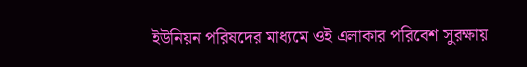ইউনিয়ন পরিষদের মাধ্যমে ওই এলাকার পরিবেশ সুরক্ষায়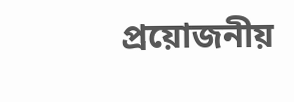প্রয়োজনীয়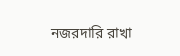নজরদারি রাখা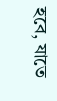হবে, যাতে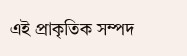এই প্রাকৃতিক সম্পদ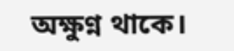অক্ষুণ্ন থাকে।